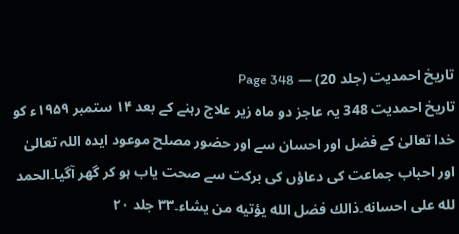تاریخ احمدیت (جلد 20) — Page 348
تاریخ احمدیت 348 یہ عاجز دو ماہ زیر علاج رہنے کے بعد ۱۴ ستمبر ۱۹۵۹ء کو خدا تعالیٰ کے فضل اور احسان سے اور حضور مصلح موعود ایدہ اللہ تعالیٰ اور احباب جماعت کی دعاؤں کی برکت سے صحت یاب ہو کر گھر آگیا۔الحمد لله على احسانه۔ذالك فضل الله يؤتيه من يشاء۔٣٣ جلد ۲۰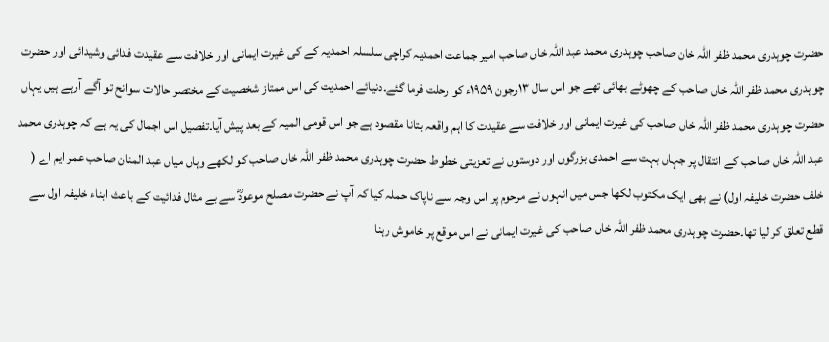حضرت چوہدری محمد ظفر اللہ خان صاحب چوہدری محمد عبد اللہ خاں صاحب امیر جماعت احمدیہ کراچی سلسلہ احمدیہ کے کی غیرت ایمانی اور خلافت سے عقیدت فدائی وشیدائی اور حضرت چوہدری محمد ظفر اللہ خاں صاحب کے چھوٹے بھائی تھے جو اس سال ۱۳رجون ۱۹۵۹ء کو رحلت فرما گئے۔دنیائے احمدیت کی اس ممتاز شخصیت کے مختصر حالات سوانح تو آگے آرہے ہیں یہاں حضرت چوہدری محمد ظفر اللہ خاں صاحب کی غیرت ایمانی اور خلافت سے عقیدت کا اہم واقعہ بتانا مقصود ہے جو اس قومی المیہ کے بعد پیش آیا۔تفصیل اس اجمال کی یہ ہے کہ چوہدری محمد عبد اللہ خاں صاحب کے انتقال پر جہاں بہت سے احمدی بزرگوں اور دوستوں نے تعزیتی خطوط حضرت چوہدری محمد ظفر اللہ خاں صاحب کو لکھے وہاں میاں عبد المنان صاحب عمر ایم اے ( خلف حضرت خلیفہ اول) نے بھی ایک مکتوب لکھا جس میں انہوں نے مرحوم پر اس وجہ سے ناپاک حملہ کیا کہ آپ نے حضرت مصلح موعودؓ سے بے مثال فدائیت کے باعث ابناء خلیفہ اول سے قطع تعلق کر لیا تھا۔حضرت چوہدری محمد ظفر اللہ خاں صاحب کی غیرت ایمانی نے اس موقع پر خاموش رہنا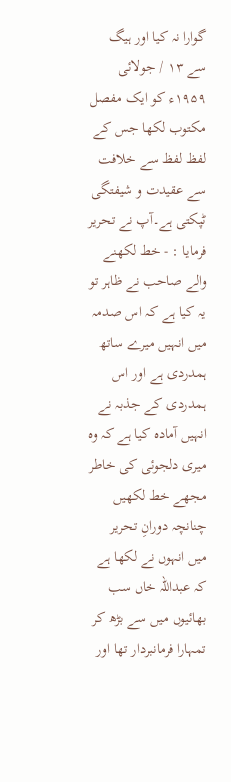گوارا نہ کیا اور ہیگ سے ۱۳ / جولائی ۱۹۵۹ء کو ایک مفصل مکتوب لکھا جس کے لفظ لفظ سے خلافت سے عقیدت و شیفتگی ٹپکتی ہے۔آپ نے تحریر فرمایا : - خط لکھنے والے صاحب نے ظاہر تو یہ کیا ہے کہ اس صدمہ میں انہیں میرے ساتھ ہمدردی ہے اور اس ہمدردی کے جذبہ نے انہیں آمادہ کیا ہے کہ وہ میری دلجوئی کی خاطر مجھے خط لکھیں چنانچہ دورانِ تحریر میں انہوں نے لکھا ہے کہ عبداللہ خاں سب بھائیوں میں سے بڑھ کر تمہارا فرمانبردار تھا اور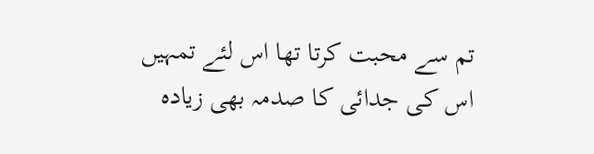تم سے محبت کرتا تھا اس لئے تمہیں اس کی جدائی کا صدمہ بھی زیادہ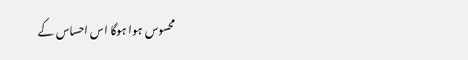محسوس ہوا ہوگا اس احساس کے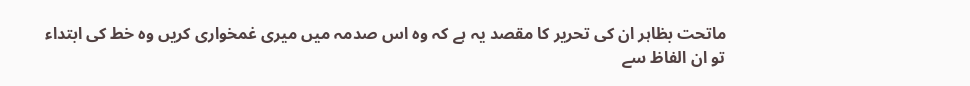ماتحت بظاہر ان کی تحریر کا مقصد یہ ہے کہ وہ اس صدمہ میں میری غمخواری کریں وہ خط کی ابتداء تو ان الفاظ سے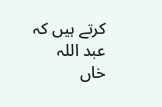کرتے ہیں کہ عبد اللہ خاں